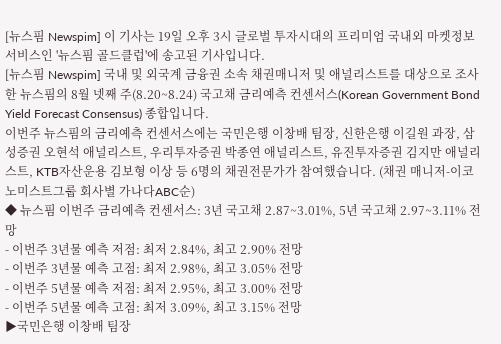[뉴스핌 Newspim] 이 기사는 19일 오후 3시 글로벌 투자시대의 프리미엄 국내외 마켓정보 서비스인 '뉴스핌 골드클럽'에 송고된 기사입니다.
[뉴스핌 Newspim] 국내 및 외국계 금융권 소속 채권매니저 및 애널리스트를 대상으로 조사한 뉴스핌의 8월 넷째 주(8.20~8.24) 국고채 금리예측 컨센서스(Korean Government Bond Yield Forecast Consensus) 종합입니다.
이번주 뉴스핌의 금리예측 컨센서스에는 국민은행 이창배 팀장, 신한은행 이길원 과장, 삼성증권 오현석 애널리스트, 우리투자증권 박종연 애널리스트, 유진투자증권 김지만 애널리스트, KTB자산운용 김보형 이상 등 6명의 채권전문가가 참여했습니다. (채권 매니저-이코노미스트그룹 회사별 가나다ABC순)
◆ 뉴스핌 이번주 금리예측 컨센서스: 3년 국고채 2.87~3.01%, 5년 국고채 2.97~3.11% 전망
- 이번주 3년물 예측 저점: 최저 2.84%, 최고 2.90% 전망
- 이번주 3년물 예측 고점: 최저 2.98%, 최고 3.05% 전망
- 이번주 5년물 예측 저점: 최저 2.95%, 최고 3.00% 전망
- 이번주 5년물 예측 고점: 최저 3.09%, 최고 3.15% 전망
▶국민은행 이창배 팀장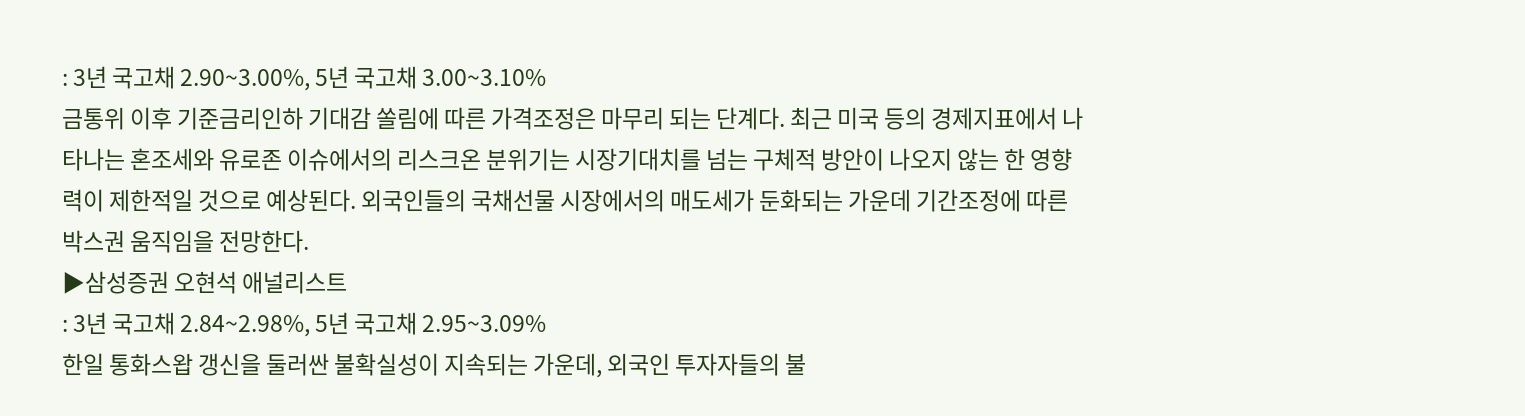: 3년 국고채 2.90~3.00%, 5년 국고채 3.00~3.10%
금통위 이후 기준금리인하 기대감 쏠림에 따른 가격조정은 마무리 되는 단계다. 최근 미국 등의 경제지표에서 나타나는 혼조세와 유로존 이슈에서의 리스크온 분위기는 시장기대치를 넘는 구체적 방안이 나오지 않는 한 영향력이 제한적일 것으로 예상된다. 외국인들의 국채선물 시장에서의 매도세가 둔화되는 가운데 기간조정에 따른 박스권 움직임을 전망한다.
▶삼성증권 오현석 애널리스트
: 3년 국고채 2.84~2.98%, 5년 국고채 2.95~3.09%
한일 통화스왑 갱신을 둘러싼 불확실성이 지속되는 가운데, 외국인 투자자들의 불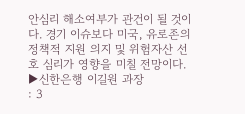안심리 해소여부가 관건이 될 것이다. 경기 이슈보다 미국, 유로존의 정책적 지원 의지 및 위험자산 선호 심리가 영향을 미칠 전망이다.
▶신한은행 이길원 과장
: 3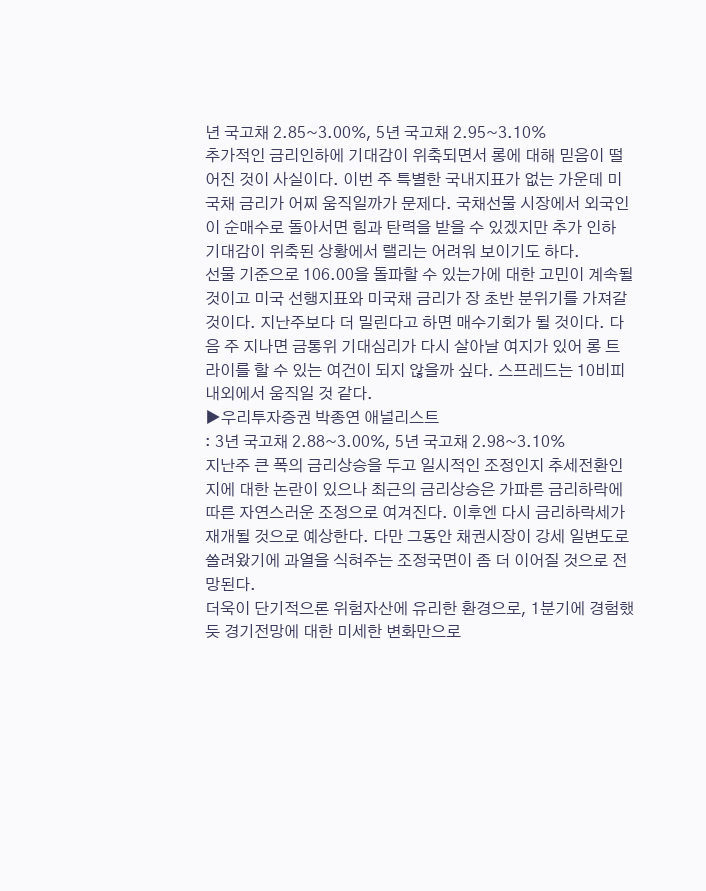년 국고채 2.85~3.00%, 5년 국고채 2.95~3.10%
추가적인 금리인하에 기대감이 위축되면서 롱에 대해 믿음이 떨어진 것이 사실이다. 이번 주 특별한 국내지표가 없는 가운데 미국채 금리가 어찌 움직일까가 문제다. 국채선물 시장에서 외국인이 순매수로 돌아서면 힘과 탄력을 받을 수 있겠지만 추가 인하 기대감이 위축된 상황에서 랠리는 어려워 보이기도 하다.
선물 기준으로 106.00을 돌파할 수 있는가에 대한 고민이 계속될 것이고 미국 선행지표와 미국채 금리가 장 초반 분위기를 가져갈 것이다. 지난주보다 더 밀린다고 하면 매수기회가 될 것이다. 다음 주 지나면 금통위 기대심리가 다시 살아날 여지가 있어 롱 트라이를 할 수 있는 여건이 되지 않을까 싶다. 스프레드는 10비피 내외에서 움직일 것 같다.
▶우리투자증권 박종연 애널리스트
: 3년 국고채 2.88~3.00%, 5년 국고채 2.98~3.10%
지난주 큰 폭의 금리상승을 두고 일시적인 조정인지 추세전환인지에 대한 논란이 있으나 최근의 금리상승은 가파른 금리하락에 따른 자연스러운 조정으로 여겨진다. 이후엔 다시 금리하락세가 재개될 것으로 예상한다. 다만 그동안 채권시장이 강세 일변도로 쏠려왔기에 과열을 식혀주는 조정국면이 좀 더 이어질 것으로 전망된다.
더욱이 단기적으론 위험자산에 유리한 환경으로, 1분기에 경험했듯 경기전망에 대한 미세한 변화만으로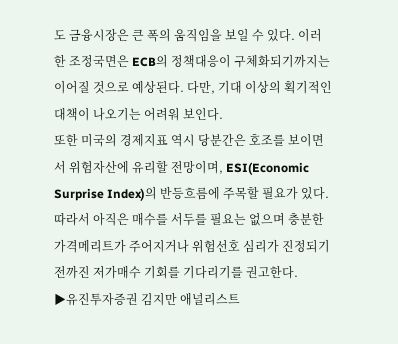도 금융시장은 큰 폭의 움직임을 보일 수 있다. 이러한 조정국면은 ECB의 정책대응이 구체화되기까지는 이어질 것으로 예상된다. 다만, 기대 이상의 획기적인 대책이 나오기는 어려워 보인다.
또한 미국의 경제지표 역시 당분간은 호조를 보이면서 위험자산에 유리할 전망이며, ESI(Economic
Surprise Index)의 반등흐름에 주목할 필요가 있다. 따라서 아직은 매수를 서두를 필요는 없으며 충분한 가격메리트가 주어지거나 위험선호 심리가 진정되기 전까진 저가매수 기회를 기다리기를 권고한다.
▶유진투자증권 김지만 애널리스트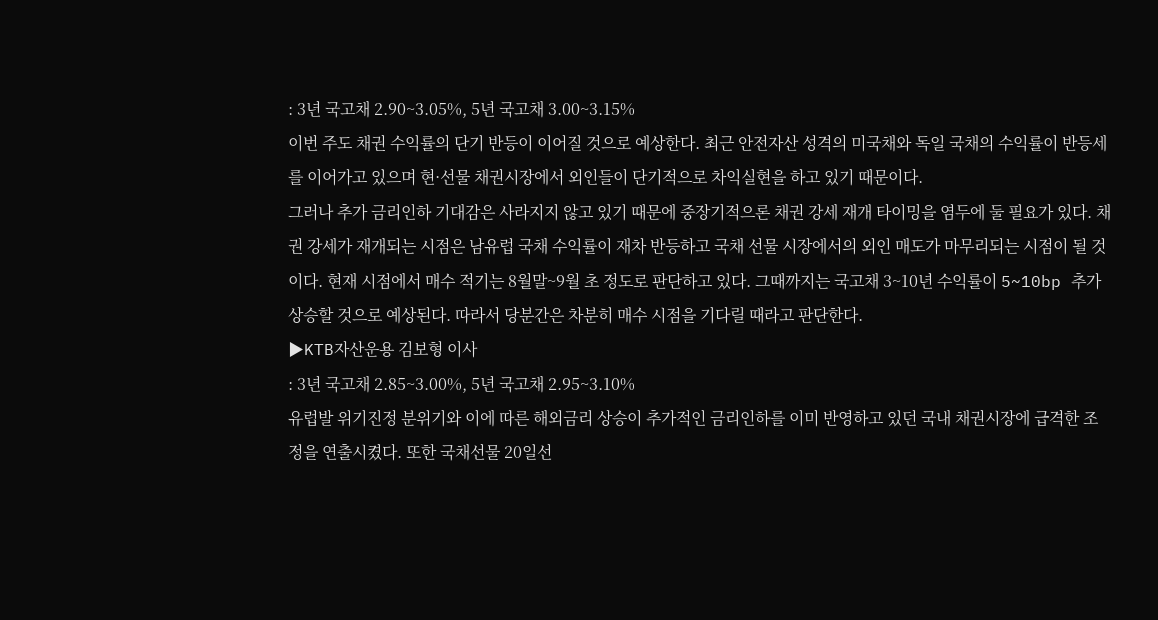: 3년 국고채 2.90~3.05%, 5년 국고채 3.00~3.15%
이번 주도 채권 수익률의 단기 반등이 이어질 것으로 예상한다. 최근 안전자산 성격의 미국채와 독일 국채의 수익률이 반등세를 이어가고 있으며 현·선물 채권시장에서 외인들이 단기적으로 차익실현을 하고 있기 때문이다.
그러나 추가 금리인하 기대감은 사라지지 않고 있기 때문에 중장기적으론 채권 강세 재개 타이밍을 염두에 둘 필요가 있다. 채권 강세가 재개되는 시점은 남유럽 국채 수익률이 재차 반등하고 국채 선물 시장에서의 외인 매도가 마무리되는 시점이 될 것이다. 현재 시점에서 매수 적기는 8월말~9월 초 정도로 판단하고 있다. 그때까지는 국고채 3~10년 수익률이 5~10bp 추가 상승할 것으로 예상된다. 따라서 당분간은 차분히 매수 시점을 기다릴 때라고 판단한다.
▶KTB자산운용 김보형 이사
: 3년 국고채 2.85~3.00%, 5년 국고채 2.95~3.10%
유럽발 위기진정 분위기와 이에 따른 해외금리 상승이 추가적인 금리인하를 이미 반영하고 있던 국내 채권시장에 급격한 조정을 연출시켰다. 또한 국채선물 20일선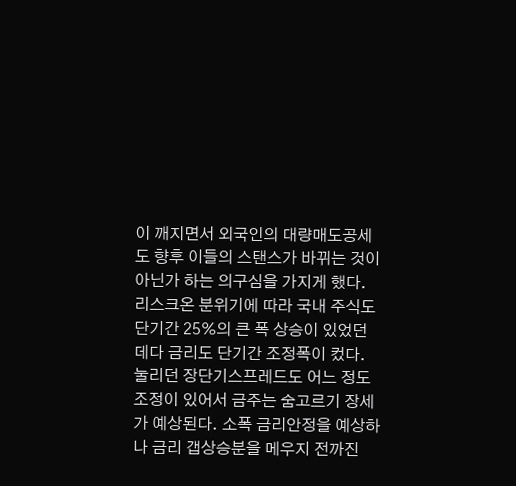이 깨지면서 외국인의 대량매도공세도 향후 이들의 스탠스가 바뀌는 것이 아닌가 하는 의구심을 가지게 했다.
리스크온 분위기에 따라 국내 주식도 단기간 25%의 큰 폭 상승이 있었던 데다 금리도 단기간 조정폭이 컸다. 눌리던 장단기스프레드도 어느 정도 조정이 있어서 금주는 숨고르기 장세가 예상된다. 소폭 금리안정을 예상하나 금리 갭상승분을 메우지 전까진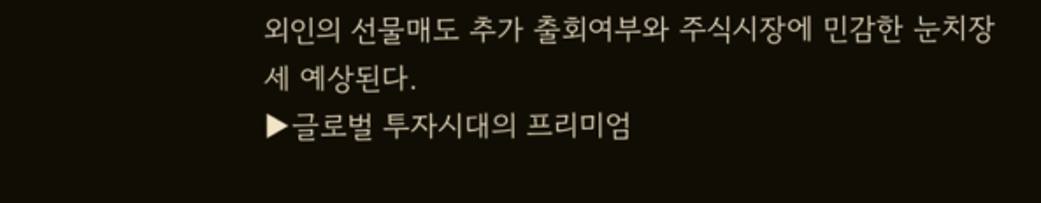외인의 선물매도 추가 출회여부와 주식시장에 민감한 눈치장세 예상된다.
▶글로벌 투자시대의 프리미엄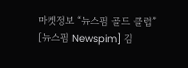마켓정보 “뉴스핌 골드 클럽”
[뉴스핌 Newspim] 김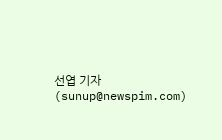선엽 기자 (sunup@newspim.com)